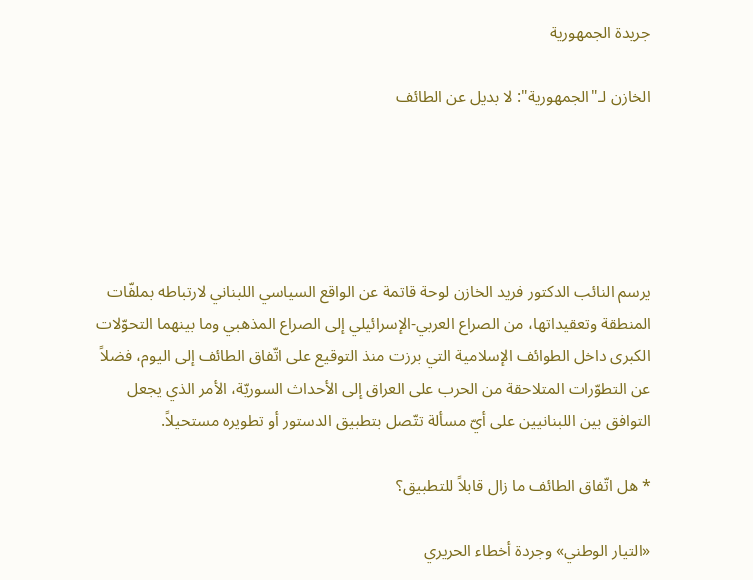جريدة الجمهورية

الخازن لـ"الجمهورية": لا بديل عن الطائف





يرسم النائب الدكتور فريد الخازن لوحة قاتمة عن الواقع السياسي اللبناني لارتباطه بملفّات المنطقة وتعقيداتها، من الصراع العربي-الإسرائيلي إلى الصراع المذهبي وما بينهما التحوّلات الكبرى داخل الطوائف الإسلامية التي برزت منذ التوقيع على اتّفاق الطائف إلى اليوم، فضلاً عن التطوّرات المتلاحقة من الحرب على العراق إلى الأحداث السوريّة، الأمر الذي يجعل التوافق بين اللبنانيين على أيّ مسألة تتّصل بتطبيق الدستور أو تطويره مستحيلاً.

* هل اتّفاق الطائف ما زال قابلاً للتطبيق؟

«التيار الوطني» وجردة أخطاء الحريري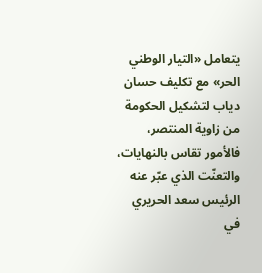يتعامل «التيار الوطني الحر» مع تكليف حسان دياب لتشكيل الحكومة من زاوية المنتصر، فالأمور تقاس بالنهايات، والتعنّت الذي عبّر عنه الرئيس سعد الحريري في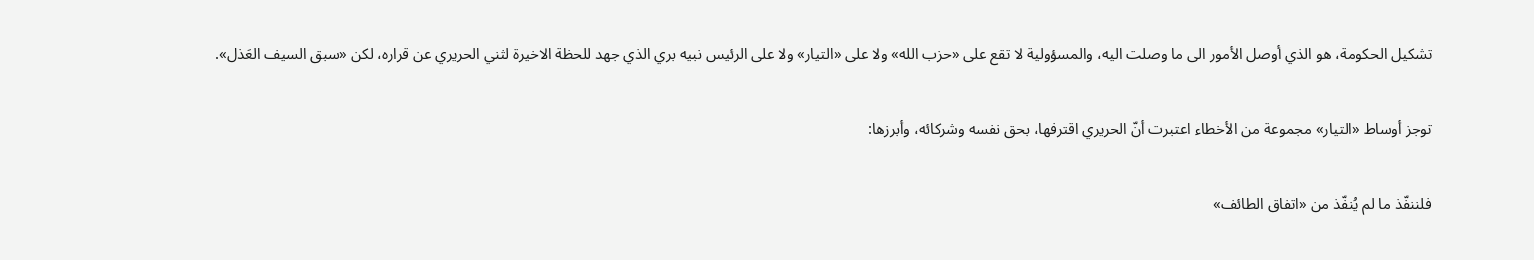تشكيل الحكومة، هو الذي أوصل الأمور الى ما وصلت اليه، والمسؤولية لا تقع على «حزب الله» ولا على «التيار» ولا على الرئيس نبيه بري الذي جهد للحظة الاخيرة لثني الحريري عن قراره، لكن «سبق السيف العَذل».

توجز أوساط «التيار» مجموعة من الأخطاء اعتبرت أنّ الحريري اقترفها، بحق نفسه وشركائه، وأبرزها:

فلننفّذ ما لم يُنفّذ من «اتفاق الطائف»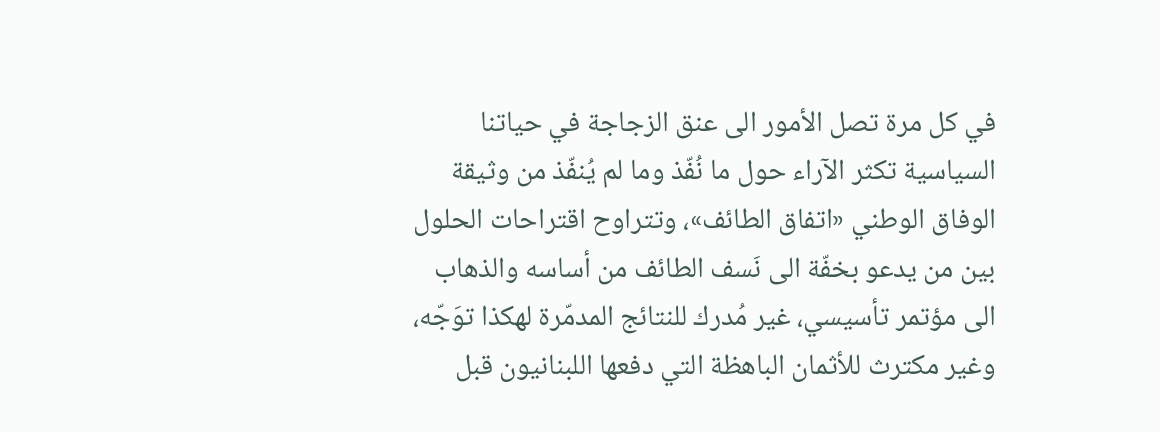في كل مرة تصل الأمور الى عنق الزجاجة في حياتنا السياسية تكثر الآراء حول ما نُفّذ وما لم يُنفّذ من وثيقة الوفاق الوطني «اتفاق الطائف»، وتتراوح اقتراحات الحلول بين من يدعو بخفّة الى نَسف الطائف من أساسه والذهاب الى مؤتمر تأسيسي، غير مُدرك للنتائج المدمّرة لهكذا توَجّه، وغير مكترث للأثمان الباهظة التي دفعها اللبنانيون قبل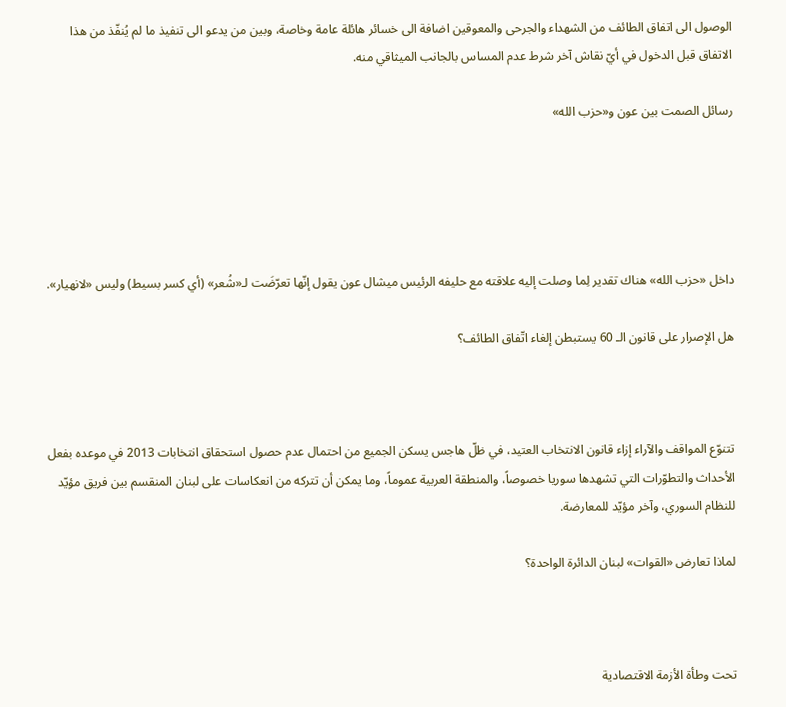الوصول الى اتفاق الطائف من الشهداء والجرحى والمعوقين اضافة الى خسائر هائلة عامة وخاصة، وبين من يدعو الى تنفيذ ما لم يُنفّذ من هذا الاتفاق قبل الدخول في أيّ نقاش آخر شرط عدم المساس بالجانب الميثاقي منه.

رسائل الصمت بين عون و«حزب الله»





داخل «حزب الله» هناك تقدير لِما وصلت إليه علاقته مع حليفه الرئيس ميشال عون يقول إنّها تعرّضَت لـ«شُعر» (أي كسر بسيط) وليس «لانهيار».

هل الإصرار على قانون الـ 60 يستبطن إلغاء اتّفاق الطائف؟



تتنوّع المواقف والآراء إزاء قانون الانتخاب العتيد، في ظلّ هاجس يسكن الجميع من احتمال عدم حصول استحقاق انتخابات 2013 في موعده بفعل الأحداث والتطوّرات التي تشهدها سوريا خصوصاً، والمنطقة العربية عموماً، وما يمكن أن تتركه من انعكاسات على لبنان المنقسم بين فريق مؤيّد للنظام السوري، وآخر مؤيّد للمعارضة.

لماذا تعارض «القوات» لبنان الدائرة الواحدة؟



تحت وطأة الأزمة الاقتصادية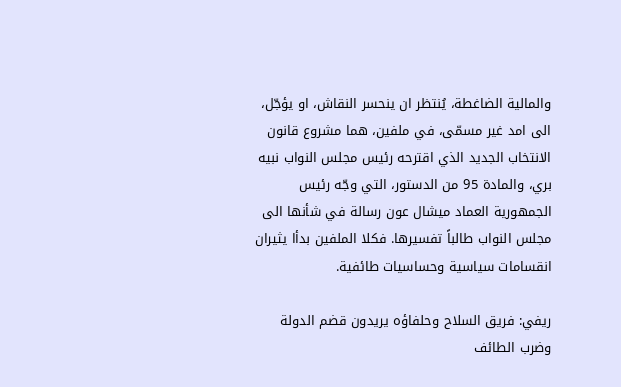والمالية الضاغطة، يُنتظر ان ينحسر النقاش، او يؤجّل، الى امد غير مسمّى، في ملفين، هما مشروع قانون الانتخاب الجديد الذي اقترحه رئيس مجلس النواب نبيه بري، والمادة 95 من الدستور، التي وجّه رئيس الجمهورية العماد ميشال عون رسالة في شأنها الى مجلس النواب طالباً تفسيرها. فكلا الملفين بدأا يثيران انقسامات سياسية وحساسيات طائفية.

ريفي: فريق السلاح وحلفاؤه يريدون قضم الدولة وضرب الطائف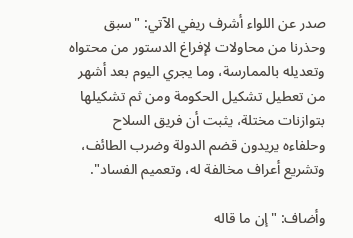صدر عن اللواء أشرف ريفي الآتي: "سبق وحذرنا من محاولات لإفراغ الدستور من محتواه وتعديله بالممارسة، وما يجري اليوم بعد أشهر من تعطيل تشكيل الحكومة ومن ثم تشكيلها بتوازنات مختلة، يثبت أن فريق السلاح وحلفاءه يريدون قضم الدولة وضرب الطائف، وتشريع أعراف مخالفة له، وتعميم الفساد".

وأضاف: "إن ما قاله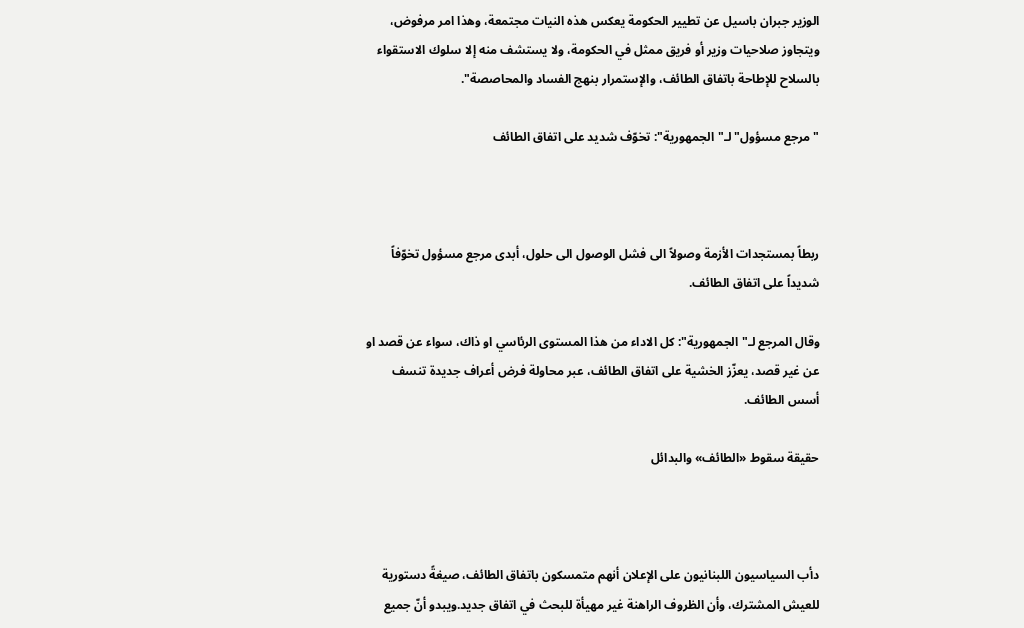الوزير جبران باسيل عن تطيير الحكومة يعكس هذه النيات مجتمعة، وهذا امر مرفوض، ويتجاوز صلاحيات وزير أو فريق ممثل في الحكومة، ولا يستشف منه إلا سلوك الاستقواء بالسلاح للإطاحة باتفاق الطائف، والإستمرار بنهج الفساد والمحاصصة".

"مرجع مسؤول" لـ"الجمهورية": تخوّف شديد على اتفاق الطائف



ربطاً بمستجدات الأزمة وصولاً الى فشل الوصول الى حلول، أبدى مرجع مسؤول تخوّفاً شديداً على اتفاق الطائف.

وقال المرجع لـ"الجمهورية": كل الاداء من هذا المستوى الرئاسي او ذاك، سواء عن قصد او عن غير قصد، يعزّز الخشية على اتفاق الطائف، عبر محاولة فرض أعراف جديدة تنسف أسس الطائف.

حقيقة سقوط «الطائف» والبدائل



دأب السياسيون اللبنانيون على الإعلان أنهم متمسكون باتفاق الطائف، صيغةً دستورية للعيش المشترك، وأن الظروف الراهنة غير مهيأة للبحث في اتفاق جديد.ويبدو أنّ جميع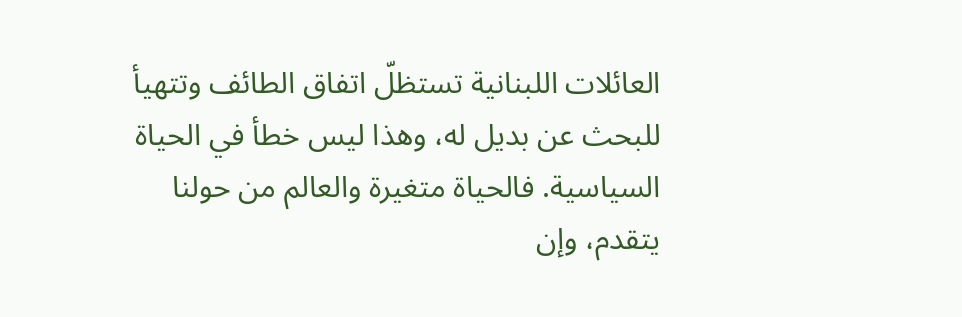العائلات اللبنانية تستظلّ اتفاق الطائف وتتهيأ للبحث عن بديل له، وهذا ليس خطأ في الحياة السياسية. فالحياة متغيرة والعالم من حولنا يتقدم، وإن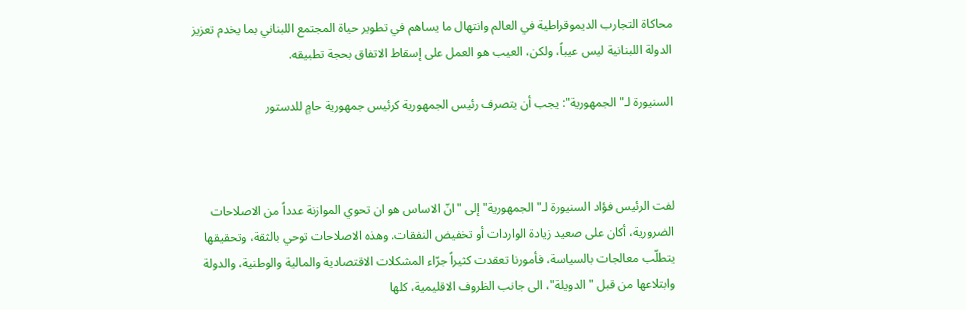محاكاة التجارب الديموقراطية في العالم وانتهال ما يساهم في تطوير حياة المجتمع اللبناني بما يخدم تعزيز الدولة اللبنانية ليس عيباً، ولكن، العيب هو العمل على إسقاط الاتفاق بحجة تطبيقه.

السنيورة لـ"الجمهورية": يجب أن يتصرف رئيس الجمهورية كرئيس جمهورية حامٍ للدستور



لفت الرئيس فؤاد السنيورة لـ"الجمهورية" إلى "انّ الاساس هو ان تحوي الموازنة عدداً من الاصلاحات الضرورية، أكان على صعيد زيادة الواردات أو تخفيض النفقات. وهذه الاصلاحات توحي بالثقة، وتحقيقها يتطلّب معالجات بالسياسة، فأمورنا تعقدت كثيراً جرّاء المشكلات الاقتصادية والمالية والوطنية، والدولة وابتلاعها من قبل "الدويلة"، الى جانب الظروف الاقليمية، كلها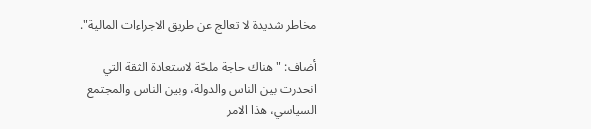مخاطر شديدة لا تعالج عن طريق الاجراءات المالية".

أضاف: "هناك حاجة ملحّة لاستعادة الثقة التي انحدرت بين الناس والدولة، وبين الناس والمجتمع السياسي، هذا الامر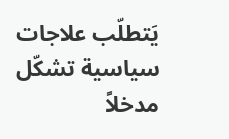يَتطلّب علاجات سياسية تشكّل مدخلاً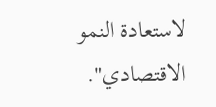لاستعادة النمو الاقتصادي".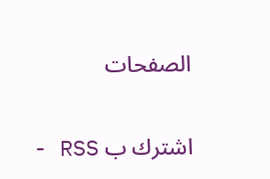الصفحات

اشترك ب RSS -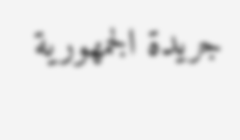جريدة الجمهورية